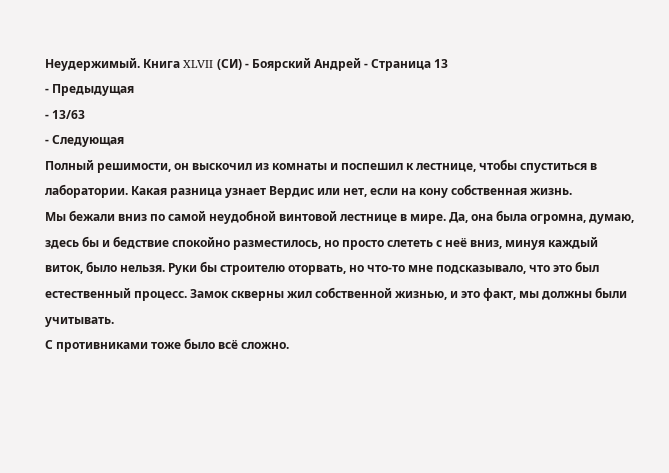Неудержимый. Книга XLVII (СИ) - Боярский Андрей - Страница 13
- Предыдущая
- 13/63
- Следующая
Полный решимости, он выскочил из комнаты и поспешил к лестнице, чтобы спуститься в лаборатории. Какая разница узнает Вердис или нет, если на кону собственная жизнь.
Мы бежали вниз по самой неудобной винтовой лестнице в мире. Да, она была огромна, думаю, здесь бы и бедствие спокойно разместилось, но просто слететь с неё вниз, минуя каждый виток, было нельзя. Руки бы строителю оторвать, но что-то мне подсказывало, что это был естественный процесс. Замок скверны жил собственной жизнью, и это факт, мы должны были учитывать.
С противниками тоже было всё сложно.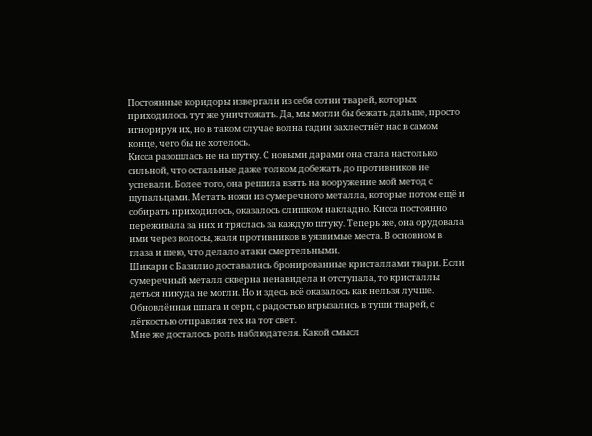Постоянные коридоры извергали из себя сотни тварей, которых приходилось тут же уничтожать. Да, мы могли бы бежать дальше, просто игнорируя их, но в таком случае волна гадин захлестнёт нас в самом конце, чего бы не хотелось.
Кисса разошлась не на шутку. С новыми дарами она стала настолько сильной, что остальные даже толком добежать до противников не успевали. Более того, она решила взять на вооружение мой метод с щупальцами. Метать ножи из сумеречного металла, которые потом ещё и собирать приходилось, оказалось слишком накладно. Кисса постоянно переживала за них и тряслась за каждую штуку. Теперь же, она орудовала ими через волосы, жаля противников в уязвимые места. В основном в глаза и шею, что делало атаки смертельными.
Шикари с Базилио доставались бронированные кристаллами твари. Если сумеречный металл скверна ненавидела и отступала, то кристаллы деться никуда не могли. Но и здесь всё оказалось как нельзя лучше. Обновлённая шпага и серп, с радостью вгрызались в туши тварей, с лёгкостью отправляя тех на тот свет.
Мне же досталось роль наблюдателя. Какой смысл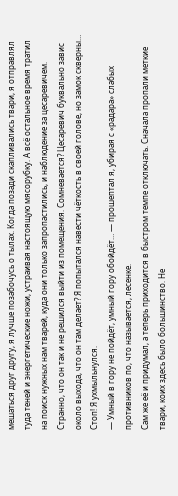мешаться друг другу, я лучше позабочусь о тылах. Когда позади скапливались твари, я отправлял туда теней и энергетические ножи, устраивая настоящую мясорубку. А всё остальное время тратил на поиск нужных нам тварей, куда они только запропастились, и наблюдение за цесаревичем.
Странно, что он так и не решился выйти из помещения. Сомневается? Цесаревич буквально завис около выхода, что он там делает? Я попытался навести чёткость в своей голове, но замок скверны… Стоп! Я ухмыльнулся.
— Умный в гору не пойдёт, умный гору обойдёт… — прошептал я, убирая с «радара» слабых противников по, что называется, лесенке.
Сам же её и придумал, а теперь приходится в быстром темпе отключать. Сначала пропали меткие твари, коих здесь было большинство. Не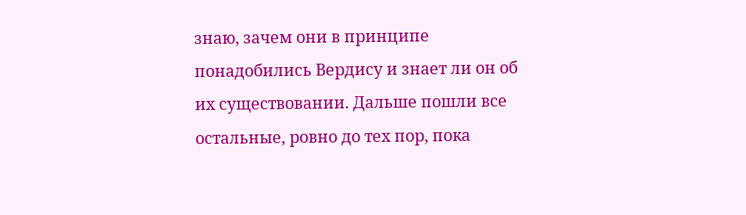знаю, зачем они в принципе понадобились Вердису и знает ли он об их существовании. Дальше пошли все остальные, ровно до тех пор, пока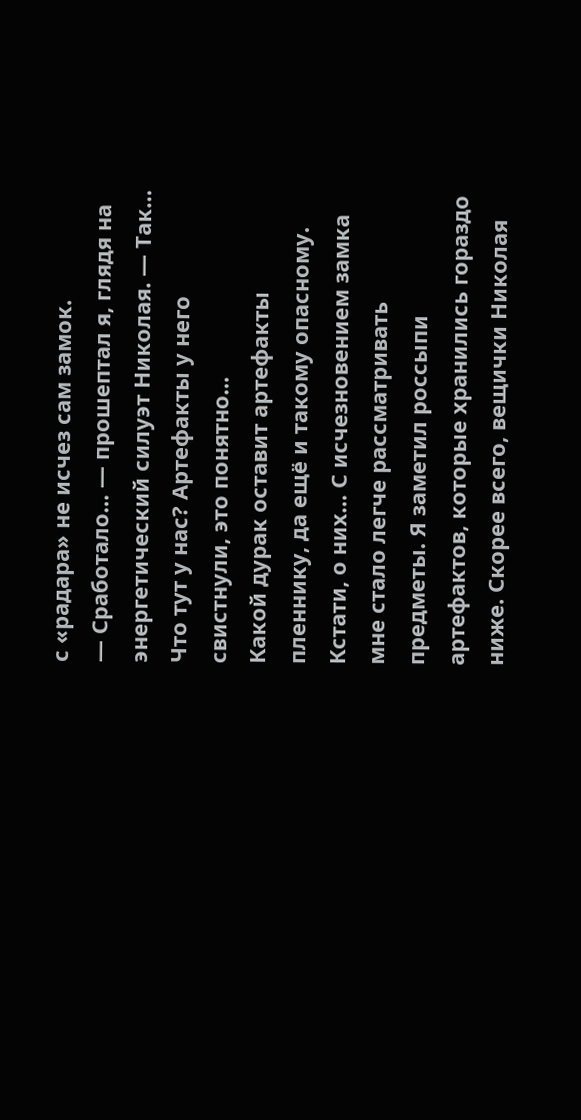с «радара» не исчез сам замок.
— Сработало… — прошептал я, глядя на энергетический силуэт Николая. — Так… Что тут у нас? Артефакты у него свистнули, это понятно…
Какой дурак оставит артефакты пленнику, да ещё и такому опасному. Кстати, о них… С исчезновением замка мне стало легче рассматривать предметы. Я заметил россыпи артефактов, которые хранились гораздо ниже. Скорее всего, вещички Николая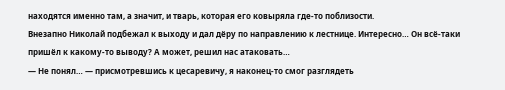находятся именно там, а значит, и тварь, которая его ковыряла где-то поблизости.
Внезапно Николай подбежал к выходу и дал дёру по направлению к лестнице. Интересно… Он всё-таки пришёл к какому-то выводу? А может, решил нас атаковать…
— Не понял… — присмотревшись к цесаревичу, я наконец-то смог разглядеть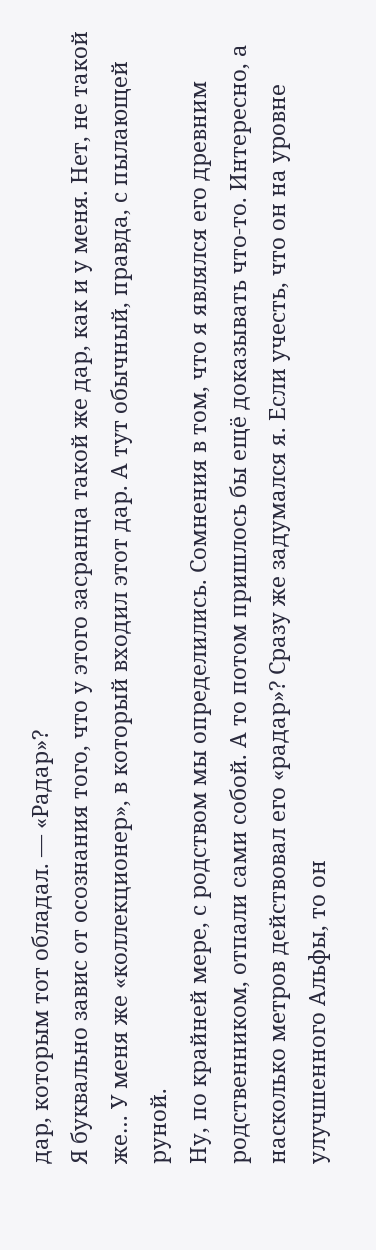дар, которым тот обладал. — «Радар»?
Я буквально завис от осознания того, что у этого засранца такой же дар, как и у меня. Нет, не такой же… У меня же «коллекционер», в который входил этот дар. А тут обычный, правда, с пылающей руной.
Ну, по крайней мере, с родством мы определились. Сомнения в том, что я являлся его древним родственником, отпали сами собой. А то потом пришлось бы ещё доказывать что-то. Интересно, а насколько метров действовал его «радар»? Сразу же задумался я. Если учесть, что он на уровне улучшенного Альфы, то он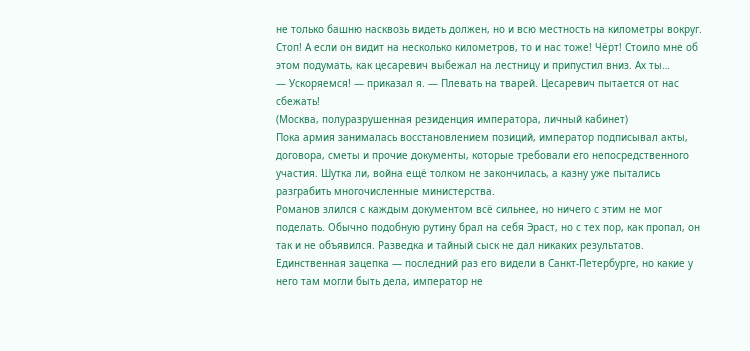не только башню насквозь видеть должен, но и всю местность на километры вокруг.
Стоп! А если он видит на несколько километров, то и нас тоже! Чёрт! Стоило мне об этом подумать, как цесаревич выбежал на лестницу и припустил вниз. Ах ты…
— Ускоряемся! — приказал я. — Плевать на тварей. Цесаревич пытается от нас сбежать!
(Москва, полуразрушенная резиденция императора, личный кабинет)
Пока армия занималась восстановлением позиций, император подписывал акты, договора, сметы и прочие документы, которые требовали его непосредственного участия. Шутка ли, война ещё толком не закончилась, а казну уже пытались разграбить многочисленные министерства.
Романов злился с каждым документом всё сильнее, но ничего с этим не мог поделать. Обычно подобную рутину брал на себя Эраст, но с тех пор, как пропал, он так и не объявился. Разведка и тайный сыск не дал никаких результатов. Единственная зацепка — последний раз его видели в Санкт-Петербурге, но какие у него там могли быть дела, император не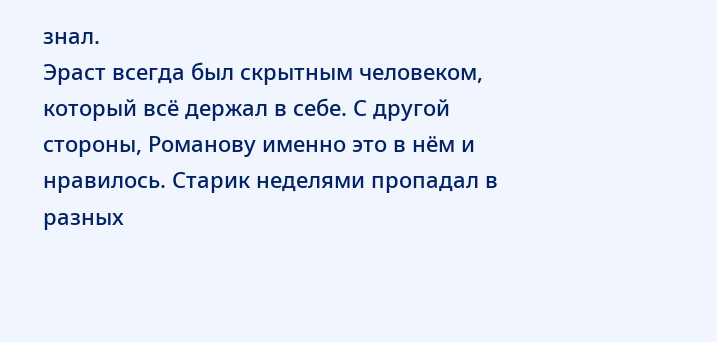знал.
Эраст всегда был скрытным человеком, который всё держал в себе. С другой стороны, Романову именно это в нём и нравилось. Старик неделями пропадал в разных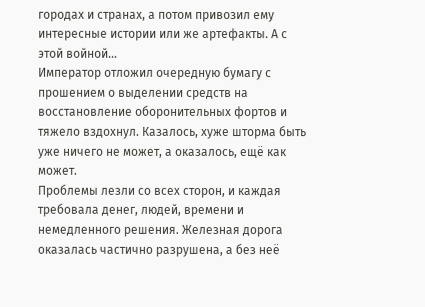городах и странах, а потом привозил ему интересные истории или же артефакты. А с этой войной…
Император отложил очередную бумагу с прошением о выделении средств на восстановление оборонительных фортов и тяжело вздохнул. Казалось, хуже шторма быть уже ничего не может, а оказалось, ещё как может.
Проблемы лезли со всех сторон, и каждая требовала денег, людей, времени и немедленного решения. Железная дорога оказалась частично разрушена, а без неё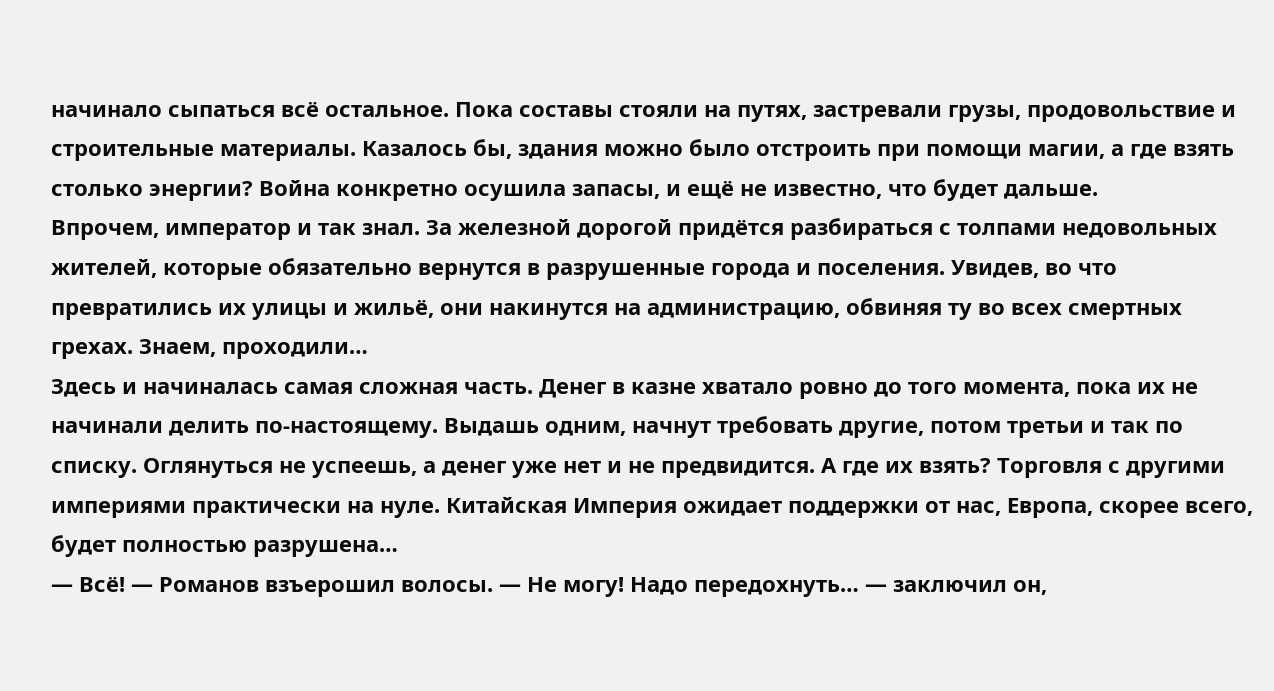начинало сыпаться всё остальное. Пока составы стояли на путях, застревали грузы, продовольствие и строительные материалы. Казалось бы, здания можно было отстроить при помощи магии, а где взять столько энергии? Война конкретно осушила запасы, и ещё не известно, что будет дальше.
Впрочем, император и так знал. За железной дорогой придётся разбираться с толпами недовольных жителей, которые обязательно вернутся в разрушенные города и поселения. Увидев, во что превратились их улицы и жильё, они накинутся на администрацию, обвиняя ту во всех смертных грехах. Знаем, проходили…
Здесь и начиналась самая сложная часть. Денег в казне хватало ровно до того момента, пока их не начинали делить по-настоящему. Выдашь одним, начнут требовать другие, потом третьи и так по списку. Оглянуться не успеешь, а денег уже нет и не предвидится. А где их взять? Торговля с другими империями практически на нуле. Китайская Империя ожидает поддержки от нас, Европа, скорее всего, будет полностью разрушена…
— Всё! — Романов взъерошил волосы. — Не могу! Надо передохнуть… — заключил он,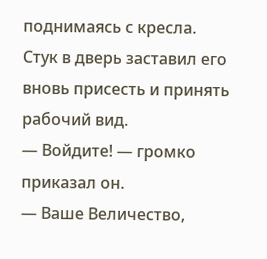поднимаясь с кресла.
Стук в дверь заставил его вновь присесть и принять рабочий вид.
— Войдите! — громко приказал он.
— Ваше Величество,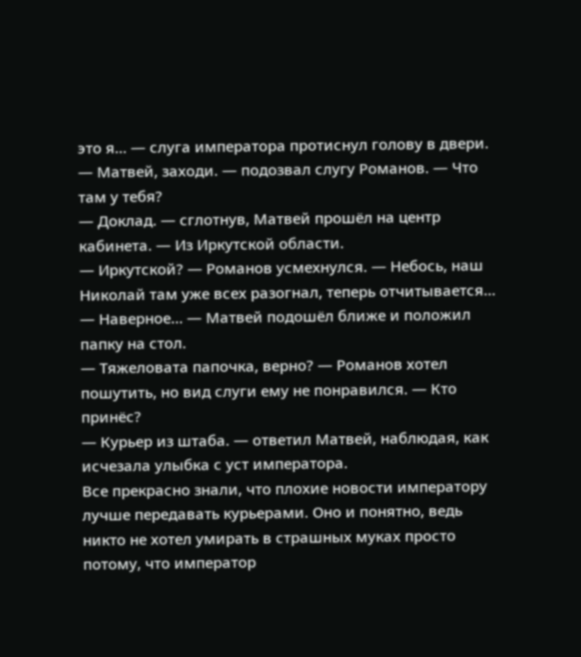это я… — слуга императора протиснул голову в двери.
— Матвей, заходи. — подозвал слугу Романов. — Что там у тебя?
— Доклад. — сглотнув, Матвей прошёл на центр кабинета. — Из Иркутской области.
— Иркутской? — Романов усмехнулся. — Небось, наш Николай там уже всех разогнал, теперь отчитывается…
— Наверное… — Матвей подошёл ближе и положил папку на стол.
— Тяжеловата папочка, верно? — Романов хотел пошутить, но вид слуги ему не понравился. — Кто принёс?
— Курьер из штаба. — ответил Матвей, наблюдая, как исчезала улыбка с уст императора.
Все прекрасно знали, что плохие новости императору лучше передавать курьерами. Оно и понятно, ведь никто не хотел умирать в страшных муках просто потому, что император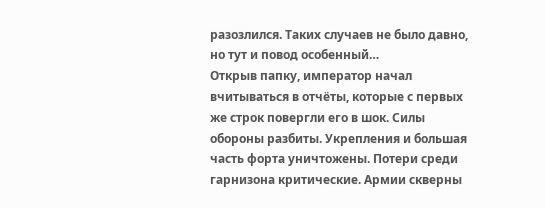разозлился. Таких случаев не было давно, но тут и повод особенный…
Открыв папку, император начал вчитываться в отчёты, которые с первых же строк повергли его в шок. Силы обороны разбиты. Укрепления и большая часть форта уничтожены. Потери среди гарнизона критические. Армии скверны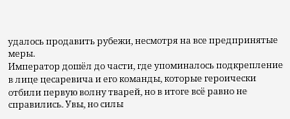удалось продавить рубежи, несмотря на все предпринятые меры.
Император дошёл до части, где упоминалось подкрепление в лице цесаревича и его команды, которые героически отбили первую волну тварей, но в итоге всё равно не справились. Увы, но силы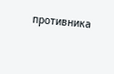противника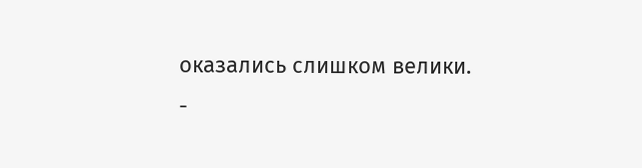оказались слишком велики.
-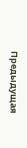Предыдущая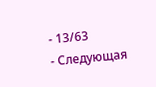- 13/63
- Следующая